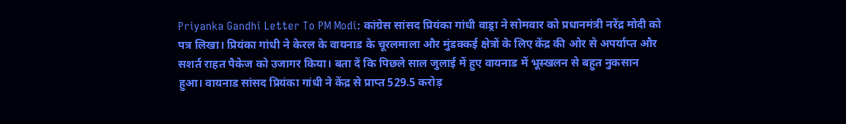Priyanka Gandhi Letter To PM Modi: कांग्रेस सांसद प्रियंका गांधी वाड्रा ने सोमवार को प्रधानमंत्री नरेंद्र मोदी को पत्र लिखा। प्रियंका गांधी ने केरल के वायनाड के चूरलमाला और मुंडक्कई क्षेत्रों के लिए केंद्र की ओर से अपर्याप्त और सशर्त राहत पैकेज को उजागर किया। बता दें कि पिछले साल जुलाई में हुए वायनाड में भूस्खलन से बहुत नुकसान हुआ। वायनाड सांसद प्रियंका गांधी ने केंद्र से प्राप्त 529.5 करोड़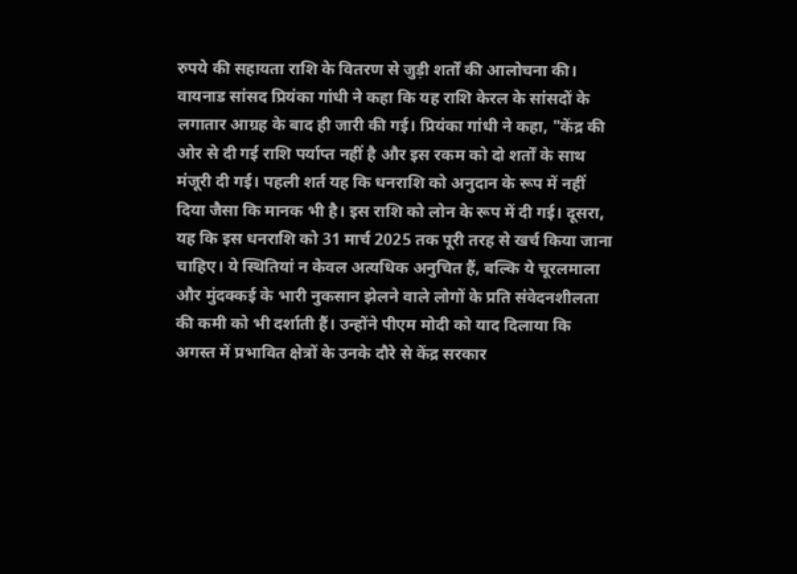रुपये की सहायता राशि के वितरण से जुड़ी शर्तों की आलोचना की।
वायनाड सांसद प्रियंका गांधी ने कहा कि यह राशि केरल के सांसदों के लगातार आग्रह के बाद ही जारी की गई। प्रियंका गांधी ने कहा, "केंद्र की ओर से दी गई राशि पर्याप्त नहीं है और इस रकम को दो शर्तों के साथ मंजूरी दी गई। पहली शर्त यह कि धनराशि को अनुदान के रूप में नहीं दिया जैसा कि मानक भी है। इस राशि को लोन के रूप में दी गई। दूसरा, यह कि इस धनराशि को 31 मार्च 2025 तक पूरी तरह से खर्च किया जाना चाहिए। ये स्थितियां न केवल अत्यधिक अनुचित हैं, बल्कि ये चूरलमाला और मुंदक्कई के भारी नुकसान झेलने वाले लोगों के प्रति संवेदनशीलता की कमी को भी दर्शाती हैं। उन्होंने पीएम मोदी को याद दिलाया कि अगस्त में प्रभावित क्षेत्रों के उनके दौरे से केंद्र सरकार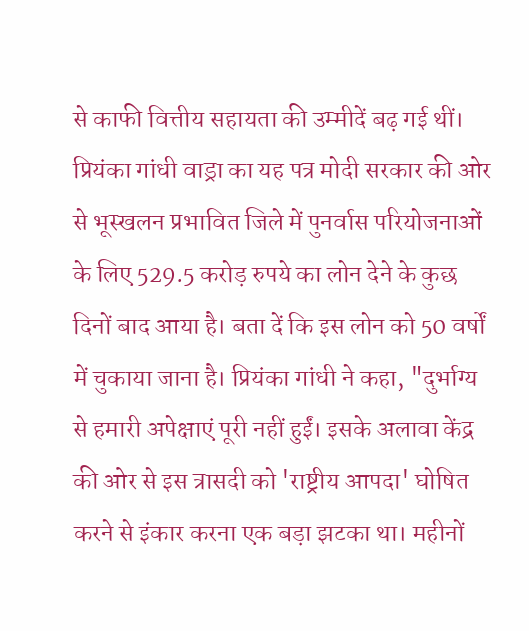से काफी वित्तीय सहायता की उम्मीदें बढ़ गई थीं।
प्रियंका गांधी वाड्रा का यह पत्र मोदी सरकार की ओर से भूस्खलन प्रभावित जिले में पुनर्वास परियोजनाओं के लिए 529.5 करोड़ रुपये का लोन देने के कुछ दिनों बाद आया है। बता दें कि इस लोन को 50 वर्षों में चुकाया जाना है। प्रियंका गांधी ने कहा, "दुर्भाग्य से हमारी अपेक्षाएं पूरी नहीं हुईं। इसके अलावा केंद्र की ओर से इस त्रासदी को 'राष्ट्रीय आपदा' घोषित करने से इंकार करना एक बड़ा झटका था। महीनों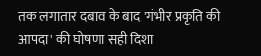तक लगातार दबाव के बाद 'गंभीर प्रकृति की आपदा' की घोषणा सही दिशा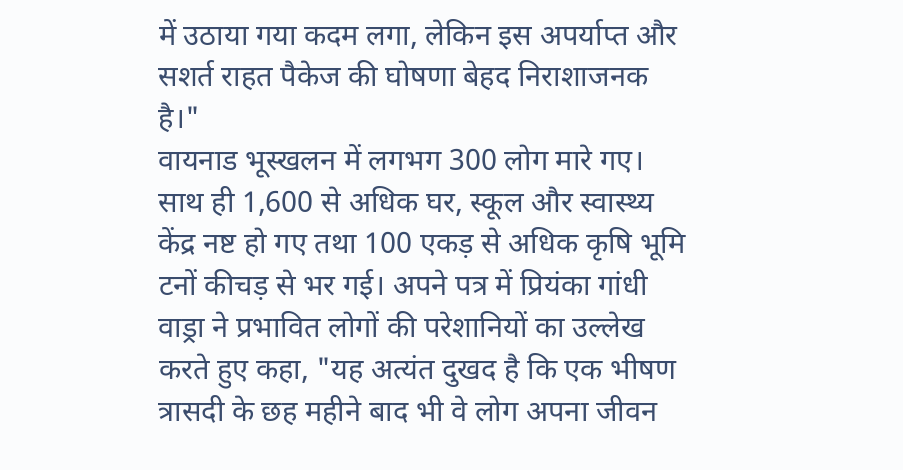में उठाया गया कदम लगा, लेकिन इस अपर्याप्त और सशर्त राहत पैकेज की घोषणा बेहद निराशाजनक है।"
वायनाड भूस्खलन में लगभग 300 लोग मारे गए। साथ ही 1,600 से अधिक घर, स्कूल और स्वास्थ्य केंद्र नष्ट हो गए तथा 100 एकड़ से अधिक कृषि भूमि टनों कीचड़ से भर गई। अपने पत्र में प्रियंका गांधी वाड्रा ने प्रभावित लोगों की परेशानियों का उल्लेख करते हुए कहा, "यह अत्यंत दुखद है कि एक भीषण त्रासदी के छह महीने बाद भी वे लोग अपना जीवन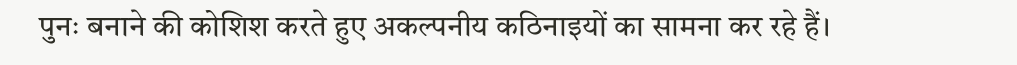पुनः बनाने की कोशिश करते हुए अकल्पनीय कठिनाइयों का सामना कर रहे हैं।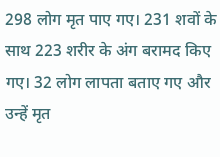298 लोग मृत पाए गए। 231 शवों के साथ 223 शरीर के अंग बरामद किए गए। 32 लोग लापता बताए गए और उन्हें मृत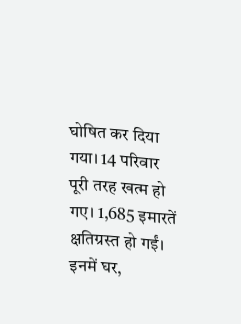घोषित कर दिया गया। 14 परिवार पूरी तरह खत्म हो गए। 1,685 इमारतें क्षतिग्रस्त हो गईं। इनमें घर,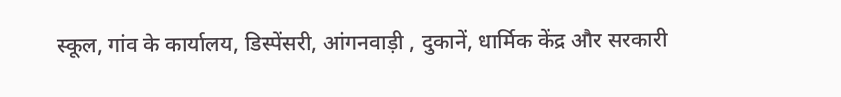स्कूल, गांव के कार्यालय, डिस्पेंसरी, आंगनवाड़ी , दुकानें, धार्मिक केंद्र और सरकारी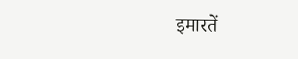इमारतें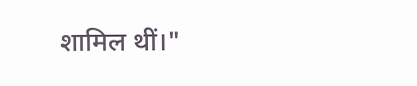शामिल थीं।"